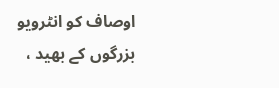اوصاف کو انٹرویو
بزرگوں کے بھید ،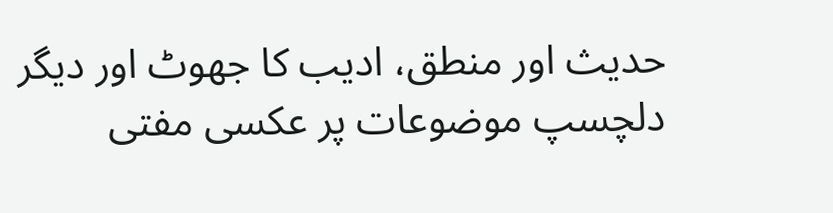حدیث اور منطق، ادیب کا جھوٹ اور دیگر دلچسپ موضوعات پر عکسی مفتی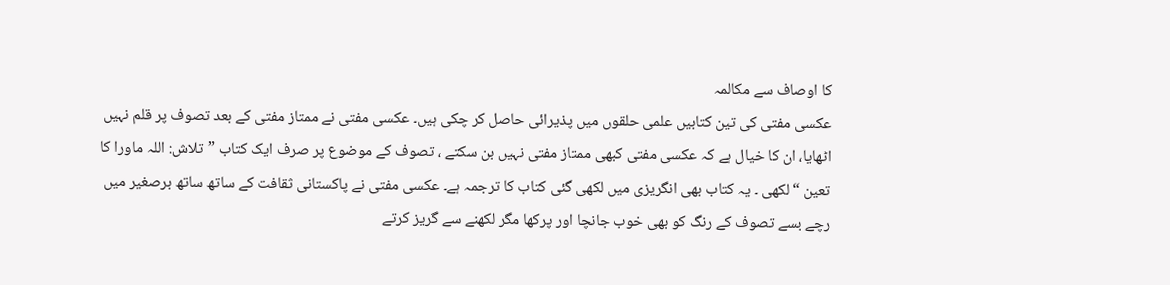کا اوصاف سے مکالمہ
عکسی مفتی کی تین کتابیں علمی حلقوں میں پذیرائی حاصل کر چکی ہیں۔ عکسی مفتی نے ممتاز مفتی کے بعد تصوف پر قلم نہیں اٹھایا، ان کا خیال ہے کہ عکسی مفتی کبھی ممتاز مفتی نہیں بن سکتے ، تصوف کے موضوع پر صرف ایک کتاب ”تلاش: اللہ ماورا کا تعین “لکھی ۔ یہ کتاب بھی انگریزی میں لکھی گئی کتاب کا ترجمہ ہے۔ عکسی مفتی نے پاکستانی ثقافت کے ساتھ ساتھ برصغیر میں رچے بسے تصوف کے رنگ کو بھی خوب جانچا اور پرکھا مگر لکھنے سے گریز کرتے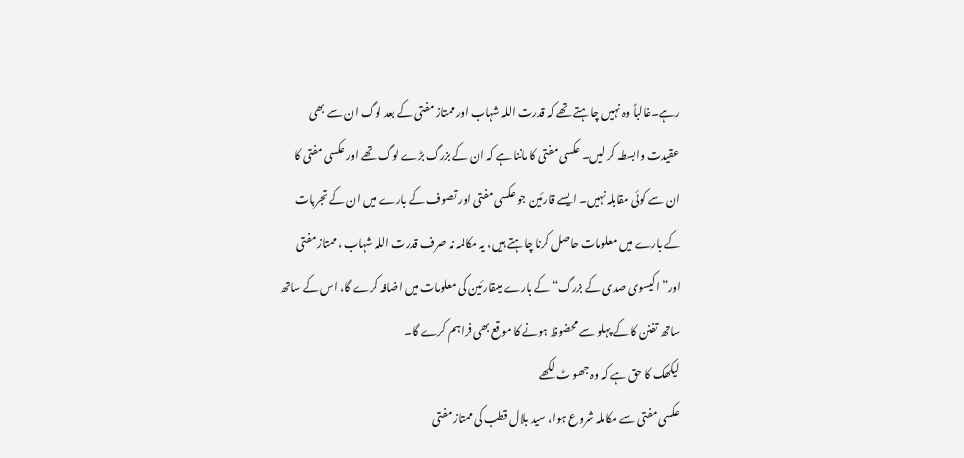رہے۔غالباً وہ نہیں چاہتے تھے کہ قدرت اللہ شہاب اور ممتاز مفتی کے بعد لوگ ان سے بھی عقیدت وابسطہ کر لیں۔ عکسی مفتی کا ماننا ہے کہ ان کے بزرگ بڑے لوگ تھے اور عکسی مفتی کا ان سے کوئی مقابلہ نہیں۔ ایسے قارئین جو عکسی مفتی اور تصوف کے بارے میں ان کے تجربات کے بارے میں معلومات حاصل کرنا چاہتے ہیں، یہ مکالمہ نہ صرف قدرت اللہ شہاب ، ممتاز مفتی اور” اکیسوی صدی کے بزرگ“ کے بارے میںقارئین کی معلومات میں اضافہ کرے گا، اس کے ساتھ ساتھ تفنن کا کے پہلو سے محضوظ ہونے کا موقع بھی فراہم کرے گا۔
لیکھک کا حق ہے کہ وہ جھو ٹ لکھے
عکسی مفتی سے مکاملہ شروع ہوا، سید بلال قطب کی ممتاز مفتی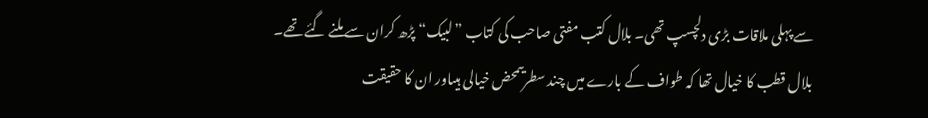سے پہلی ملاقات بڑی دلچسپ تھی۔ بلال کتب مفتی صاحب کی کتاب ”لبیک“ پڑھ کران سے ملنے گئے تھے۔ بلال قطب کا خیال تھا کہ طواف کے بارے میں چند سطریںمحض خیالی ہیںاور ان کا حقیقت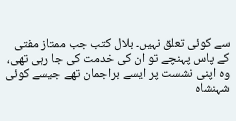سے کوئی تعلق نہیں۔ بلال کتب جب ممتاز مفتی کے پاس پہنچے تو ان کی خدمت کی جا رہی تھی، وہ اپنی نشست پر ایسے براجمان تھے جیسے کوئی شہنشاہ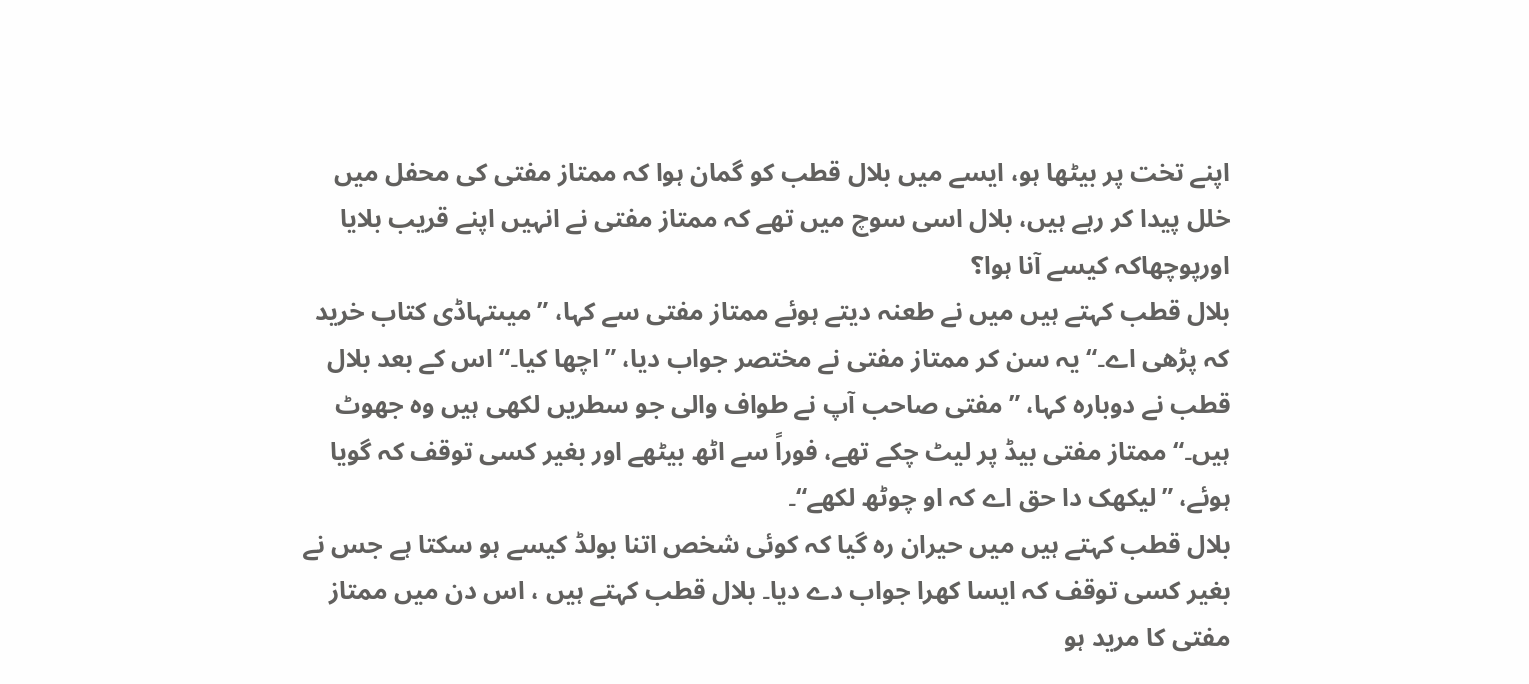اپنے تخت پر بیٹھا ہو، ایسے میں بلال قطب کو گمان ہوا کہ ممتاز مفتی کی محفل میں خلل پیدا کر رہے ہیں، بلال اسی سوچ میں تھے کہ ممتاز مفتی نے انہیں اپنے قریب بلایا اورپوچھاکہ کیسے آنا ہوا؟
بلال قطب کہتے ہیں میں نے طعنہ دیتے ہوئے ممتاز مفتی سے کہا، ”میںتہاڈی کتاب خرید کہ پڑھی اے۔“ یہ سن کر ممتاز مفتی نے مختصر جواب دیا، ”اچھا کیا۔“ اس کے بعد بلال قطب نے دوبارہ کہا، ”مفتی صاحب آپ نے طواف والی جو سطریں لکھی ہیں وہ جھوٹ ہیں۔“ ممتاز مفتی بیڈ پر لیٹ چکے تھے، فوراً سے اٹھ بیٹھے اور بغیر کسی توقف کہ گویا ہوئے، ”لیکھک دا حق اے کہ او چوٹھ لکھے“۔
بلال قطب کہتے ہیں میں حیران رہ گیا کہ کوئی شخص اتنا بولڈ کیسے ہو سکتا ہے جس نے بغیر کسی توقف کہ ایسا کھرا جواب دے دیا۔ بلال قطب کہتے ہیں ، اس دن میں ممتاز مفتی کا مرید ہو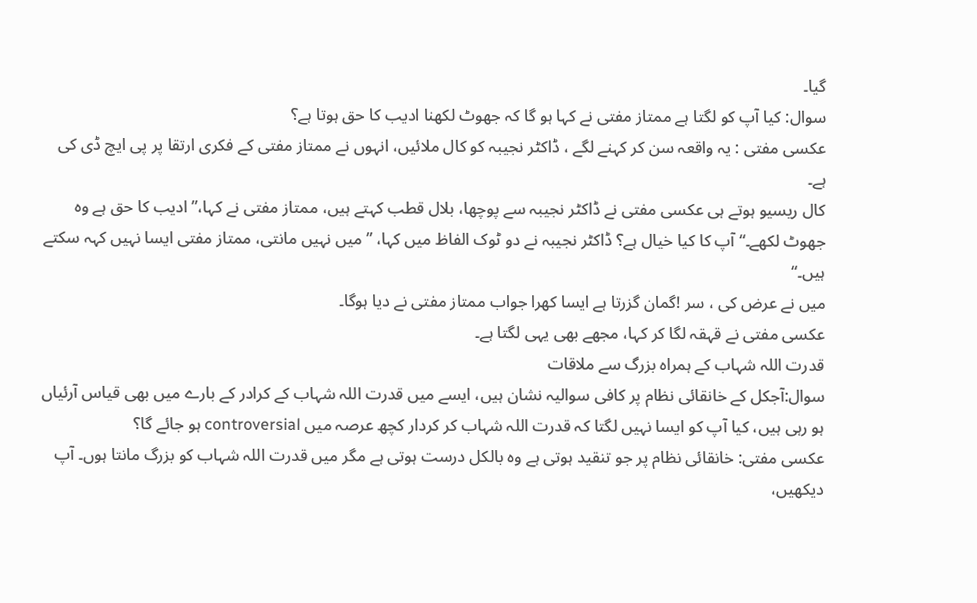گیا۔
سوال: کیا آپ کو لگتا ہے ممتاز مفتی نے کہا ہو گا کہ جھوٹ لکھنا ادیب کا حق ہوتا ہے؟
عکسی مفتی : یہ واقعہ سن کر کہنے لگے ، ڈاکٹر نجیبہ کو کال ملائیں، انہوں نے ممتاز مفتی کے فکری ارتقا پر پی ایچ ڈی کی ہے۔
کال ریسیو ہوتے ہی عکسی مفتی نے ڈاکٹر نجیبہ سے پوچھا، بلال قطب کہتے ہیں، ممتاز مفتی نے کہا،” ادیب کا حق ہے وہ جھوٹ لکھے۔“ آپ کا کیا خیال ہے؟ ڈاکٹر نجیبہ نے دو ٹوک الفاظ میں کہا، ”میں نہیں مانتی، ممتاز مفتی ایسا نہیں کہہ سکتے ہیں۔“
میں نے عرض کی ، سر !گمان گزرتا ہے ایسا کھرا جواب ممتاز مفتی نے دیا ہوگا۔
عکسی مفتی نے قہقہ لگا کر کہا، مجھے بھی یہی لگتا ہے۔
قدرت اللہ شہاب کے ہمراہ بزرگ سے ملاقات
سوال:آجکل کے خانقائی نظام پر کافی سوالیہ نشان ہیں، ایسے میں قدرت اللہ شہاب کے کرادر کے بارے میں بھی قیاس آرئیاں ہو رہی ہیں، کیا آپ کو ایسا نہیں لگتا کہ قدرت اللہ شہاب کر کردار کچھ عرصہ میں controversial ہو جائے گا؟
عکسی مفتی: خانقائی نظام پر جو تنقید ہوتی ہے وہ بالکل درست ہوتی ہے مگر میں قدرت اللہ شہاب کو بزرگ مانتا ہوں۔ آپ دیکھیں،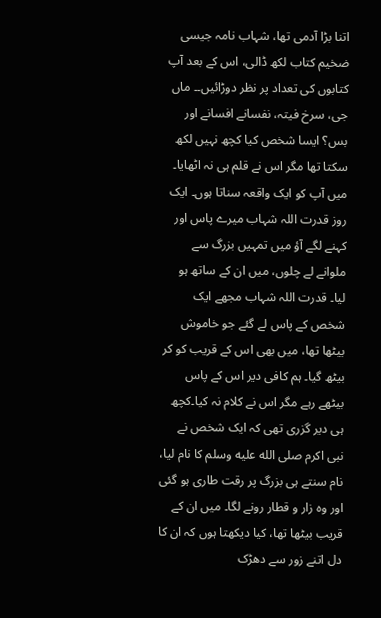اتنا بڑا آدمی تھا، شہاب نامہ جیسی ضخیم کتاب لکھ ڈالی، اس کے بعد آپ کتابوں کی تعداد پر نظر دوڑائیں۔۔ ماں جی، سرخ فیتہ، نفسانے افسانے اور بس؟ ایسا شخص کیا کچھ نہیں لکھ سکتا تھا مگر اس نے قلم ہی نہ اٹھایا۔
میں آپ کو ایک واقعہ سناتا ہوں۔ ایک روز قدرت اللہ شہاب میرے پاس اور کہنے لگے آؤ میں تمہیں بزرگ سے ملوانے لے چلوں، میں ان کے ساتھ ہو لیا۔ قدرت اللہ شہاب مجھے ایک شخص کے پاس لے گئے جو خاموش بیٹھا تھا، میں بھی اس کے قریب کو کر بیٹھ گیا۔ ہم کافی دیر اس کے پاس بیٹھے رہے مگر اس نے کلام نہ کیا۔کچھ ہی دیر گزری تھی کہ ایک شخص نے نبی اکرم صلى الله عليه وسلم کا نام لیا، نام سنتے ہی بزرگ پر رقت طاری ہو گئی اور وہ زار و قطار رونے لگا۔ میں ان کے قریب بیٹھا تھا، کیا دیکھتا ہوں کہ ان کا دل اتنے زور سے دھڑک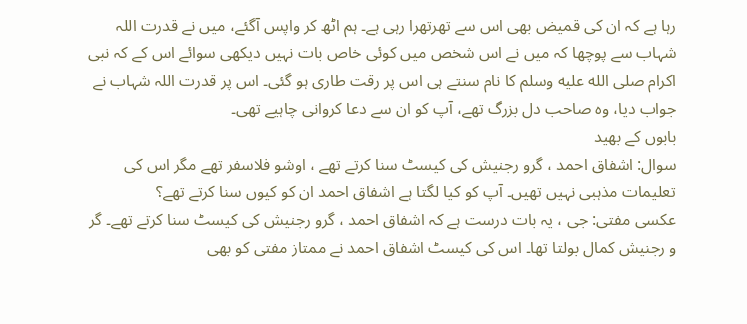رہا ہے کہ ان کی قمیض بھی اس سے تھرتھرا رہی ہے۔ ہم اٹھ کر واپس آگئے، میں نے قدرت اللہ شہاب سے پوچھا کہ میں نے اس شخص میں کوئی خاص بات نہیں دیکھی سوائے اس کے کہ نبی اکرام صلى الله عليه وسلم کا نام سنتے ہی اس پر رقت طاری ہو گئی۔ اس پر قدرت اللہ شہاب نے جواب دیا، وہ صاحب دل بزرگ تھے، آپ کو ان سے دعا کروانی چاہیے تھی۔
بابوں کے بھید
سوال: اشفاق احمد ، گرو رجنیش کی کیسٹ سنا کرتے تھے ، اوشو فلاسفر تھے مگر اس کی تعلیمات مذہبی نہیں تھیں۔ آپ کو کیا لگتا ہے اشفاق احمد ان کو کیوں سنا کرتے تھے؟
عکسی مفتی: جی ، یہ بات درست ہے کہ اشفاق احمد ، گرو رجنیش کی کیسٹ سنا کرتے تھے۔ گر و رجنیش کمال بولتا تھا۔ اس کی کیسٹ اشفاق احمد نے ممتاز مفتی کو بھی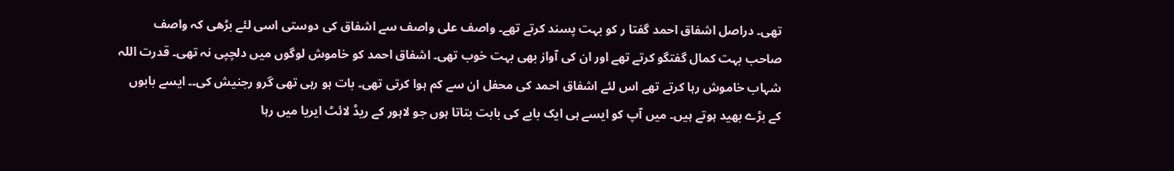تھی۔ دراصل اشفاق احمد گفتا ر کو بہت پسند کرتے تھے۔ واصف علی واصف سے اشفاق کی دوستی اسی لئے بڑھی کہ واصف صاحب بہت کمال گفتگو کرتے تھے اور ان کی آواز بھی بہت خوب تھی۔ اشفاق احمد کو خاموش لوگوں میں دلچپی نہ تھی۔ قدرت اللہ شہاب خاموش رہا کرتے تھے اس لئے اشفاق احمد کی محفل ان سے کم ہوا کرتی تھی۔ بات ہو رہی تھی گرو رجنیش کی۔۔ ایسے بابوں کے بڑے بھید ہوتے ہیں۔ میں آپ کو ایسے ہی ایک بابے کی بابت بتاتا ہوں جو لاہور کے ریڈ لائٹ ایریا میں رہا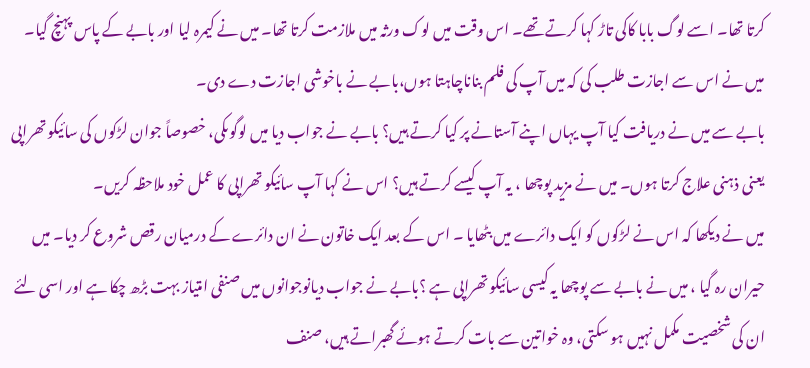کرتا تھا۔ اسے لوگ بابا کاکی تاڑ کہا کرتے تھے۔ اس وقت میں لوک ورثہ میں ملازمت کرتا تھا۔ میں نے کیمرہ لیا اور بابے کے پاس پہنچ گیا۔ میں نے اس سے اجازت طلب کی کہ میں آپ کی فلم بناناچاہتا ہوں،بابے نے باخوشی اجازت دے دی۔
بابے سے میں نے دریافت کیا آپ یہاں اپنے آستانے پر کیا کرتے ہیں؟ بابے نے جواب دیا میں لوگوںکی، خصوصاً جوان لڑکوں کی سائیکو تھراپی یعنی ذہنی علاج کرتا ہوں۔ میں نے مزید پوچھا ، یہ آپ کیسے کرتے ہیں؟ اس نے کہا آپ سائیکو تھراپی کا عمل خود ملاحظہ کریں۔
میں نے دیکھا کہ اس نے لڑکوں کو ایک دائرے میں بٹھایا ۔ اس کے بعد ایک خاتون نے ان دائرے کے درمیان رقص شروع کر دیا۔ میں حیران رہ گیا ، میں نے بابے سے پوچھا یہ کیسی سائیکو تھراپی ہے ؟بابے نے جواب دیانوجوانوں میں صنفی امتیاز بہت بڑھ چکا ہے اور اسی لئے ان کی شخصیت مکمل نہیں ہو سکتی، وہ خواتین سے بات کرتے ہوئے گھبراتے ہیں، صنف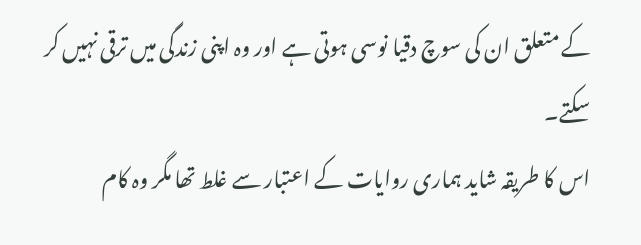کے متعلق ان کی سوچ دقیا نوسی ہوتی ہے اور وہ اپنی زندگی میں ترقی نہیں کر سکتے۔
اس کا طریقہ شاید ہماری روایات کے اعتبار سے غلط تھا مگر وہ کام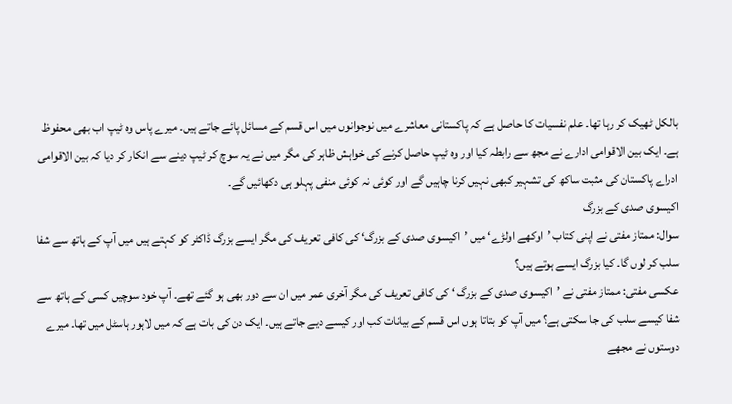بالکل ٹھیک کر رہا تھا۔ علم نفسیات کا حاصل ہے کہ پاکستانی معاشرے میں نوجوانوں میں اس قسم کے مسائل پائے جاتے ہیں۔ میرے پاس وہ ٹیپ اب بھی محفوظ ہے۔ ایک بین الاقوامی ادارے نے مجھ سے رابطہ کیا اور وہ ٹیپ حاصل کرنے کی خواہش ظاہر کی مگر میں نے یہ سوچ کر ٹیپ دینے سے انکار کر دیا کہ بین الاقوامی ادراے پاکستان کی مثبت ساکھ کی تشہیر کبھی نہیں کرنا چاہیں گے اور کوئی نہ کوئی منفی پہلو ہی دکھائیں گے۔
اکیسوی صدی کے بزرگ
سوال: ممتاز مفتی نے اپنی کتاب ’اوکھے اولڑے‘ میں ’اکیسوی صدی کے بزرگ‘ کی کافی تعریف کی مگر ایسے بزرگ ڈاکٹر کو کہتے ہیں میں آپ کے ہاتھ سے شفا سلب کر لوں گا۔ کیا بزرگ ایسے ہوتے ہیں؟
عکسی مفتی: ممتاز مفتی نے ’اکیسوی صدی کے بزرگ ‘ کی کافی تعریف کی مگر آخری عمر میں ان سے دور بھی ہو گئے تھے۔ آپ خود سوچیں کسی کے ہاتھ سے شفا کیسے سلب کی جا سکتی ہے؟ میں آپ کو بتاتا ہوں اس قسم کے بیانات کب اور کیسے دیے جاتے ہیں۔ ایک دن کی بات ہے کہ میں لاہور ہاسٹل میں تھا۔ میرے دوستوں نے مجھے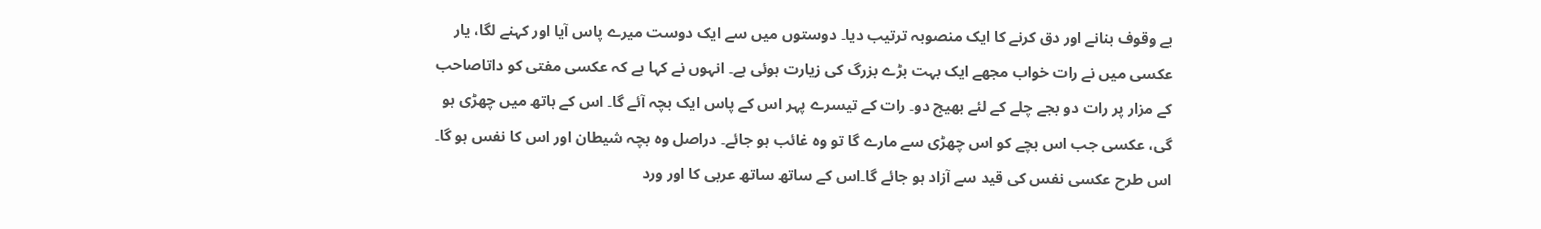بے وقوف بنانے اور دق کرنے کا ایک منصوبہ ترتیب دیا۔ دوستوں میں سے ایک دوست میرے پاس آیا اور کہنے لگا، یار عکسی میں نے رات خواب مجھے ایک بہت بڑے بزرگ کی زیارت ہوئی ہے۔ انہوں نے کہا ہے کہ عکسی مفتی کو داتاصاحب کے مزار پر رات دو بجے چلے کے لئے بھیج دو۔ رات کے تیسرے پہر اس کے پاس ایک بچہ آئے گا۔ اس کے ہاتھ میں چھڑی ہو گی، عکسی جب اس بچے کو اس چھڑی سے مارے گا تو وہ غائب ہو جائے۔ دراصل وہ بچہ شیطان اور اس کا نفس ہو گا۔ اس طرح عکسی نفس کی قید سے آزاد ہو جائے گا۔اس کے ساتھ ساتھ عربی کا اور ورد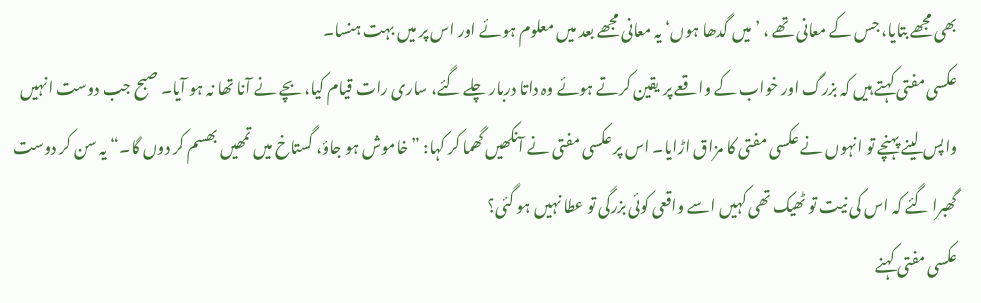بھی مجھے بتایا، جس کے معانی تھے ، ’میں گدھا ہوں‘ یہ معانی مجھے بعد میں معلوم ہوئے اور اس پر میں بہت ہنسا۔
عکسی مفتی کہتے ہیں کہ بزرگ اور خواب کے واقعے پر یقین کرتے ہوئے وہ داتا دربار چلے گئے، ساری رات قیام کیا، بچے نے آنا تھا نہ ہو آیا۔ صبح جب دوست انہیں واپس لینے پہنچے تو انہوں نے عکسی مفتی کا مزاق اڑایا۔ اس پر عکسی مفتی نے آنکھیں گھما کر کہا: ”خاموش ہو جاؤ، گستاخ میں تمھیں بھسم کر دوں گا۔“ یہ سن کر دوست گھبرا گئے کہ اس کی نیت تو ٹھیک تھی کہیں اسے واقعی کوئی بزرگی تو عطا نہیں ہو گئی؟
عکسی مفتی کہنے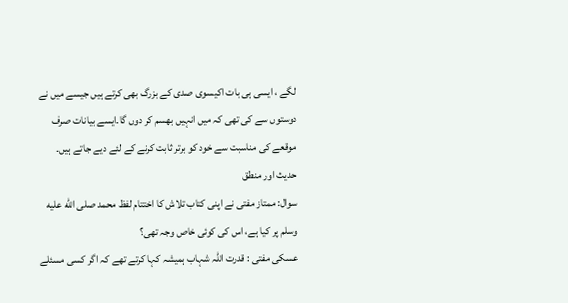لگے ، ایسی ہی بات اکیسوی صدی کے بزرگ بھی کرتے ہیں جیسے میں نے دوستوں سے کی تھی کہ میں انہیں بھسم کر دوں گا۔ایسے بیانات صرف موقعے کی مناسبت سے خود کو برتر ثابت کرنے کے لئے دیے جاتے ہیں۔
حدیث اور منطق
سوال: ممتاز مفتی نے اپنی کتاب تلاش کا اختتام لفظ محمد صلى الله عليه وسلم پر کیا ہے، اس کی کوئی خاص وجہ تھی؟
عسکی مفتی : قدرت اللہ شہاب ہمیشہ کہا کرتے تھے کہ اگر کسی مسئلے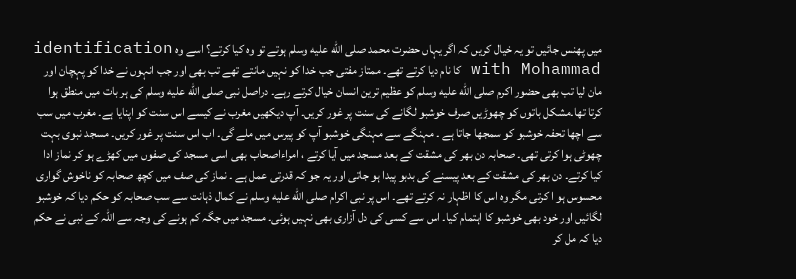میں پھنس جائیں تو یہ خیال کریں کہ اگر یہاں حضرت محمد صلى الله عليه وسلم ہوتے تو وہ کیا کرتے؟ اسے وہ identification with Mohammad کا نام دیا کرتے تھے۔ ممتاز مفتی جب خدا کو نہیں مانتے تھے تب بھی اور جب انہوں نے خدا کو پہچان اور مان لیا تب بھی حضور اکرم صلى الله عليه وسلم کو عظیم ترین انسان خیال کرتے رہے۔ دراصل نبی صلى الله عليه وسلم کی ہر بات میں منطق ہوا کرتا تھا۔مشکل باتوں کو چھوڑیں صرف خوشبو لگانے کی سنت پر غور کریں۔ آپ دیکھیں مغرب نے کیسے اس سنت کو اپنایا ہے۔ مغرب میں سب سے اچھا تحفہ خوشبو کو سمجھا جاتا ہے ۔ مہنگے سے مہنگی خوشبو آپ کو پیرس میں ملے گی۔ اب اس سنت پر غور کریں۔ مسجد نبوی بہت چھوٹی ہوا کرتی تھی۔ صحابہ دن بھر کی مشقت کے بعد مسجد میں آیا کرتے ، امراءاصحاب بھی اسی مسجد کی صفوں میں کھڑے ہو کر نماز ادا کیا کرتے۔ دن بھر کی مشقت کے بعد پیسنے کی بدبو پیدا ہو جاتی اور یہ جو کہ قدرتی عمل ہے ۔ نماز کی صف میں کچھ صحابہ کو ناخوش گواری محسوس ہو ا کرتی مگر وہ اس کا اظہار نہ کرتے تھے۔ اس پر نبی اکرام صلى الله عليه وسلم نے کمال ذہانت سے سب صحابہ کو حکم دیا کہ خوشبو لگائیں اور خود بھی خوشبو کا اہتمام کیا۔ اس سے کسی کی دل آزاری بھی نہیں ہوئی۔ مسجد میں جگہ کم ہونے کی وجہ سے اللہ کے نبی نے حکم دیا کہ مل کر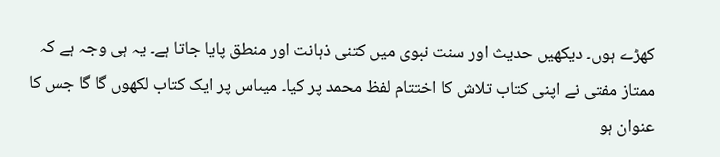کھڑے ہوں۔ دیکھیں حدیث اور سنت نبوی میں کتنی ذہانت اور منطق پایا جاتا ہے۔ یہ ہی وجہ ہے کہ ممتاز مفتی نے اپنی کتاب تلاش کا اختتام لفظ محمد پر کیا۔ میںاس پر ایک کتاب لکھوں گا گا جس کا عنوان ہو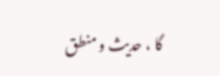گا ، حدیث و منطق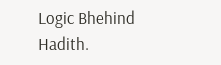Logic Bhehind Hadith.